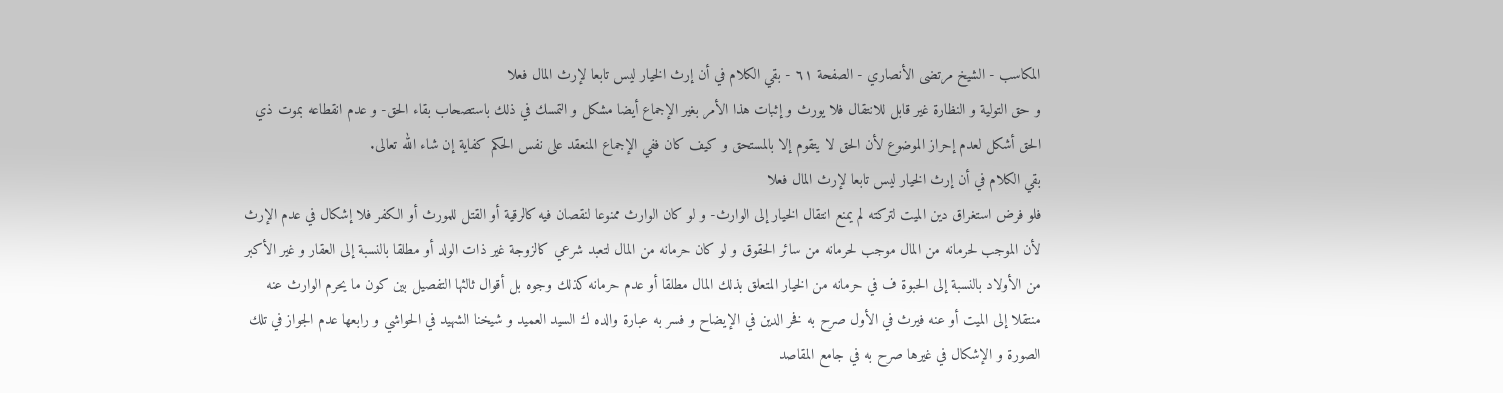المكاسب - الشيخ مرتضى الأنصاري - الصفحة ٦١ - بقي الكلام في أن إرث الخيار ليس تابعا لإرث المال فعلا
و حق التولية و النظارة غير قابل للانتقال فلا يورث و إثبات هذا الأمر بغير الإجماع أيضا مشكل و التمسك في ذلك باستصحاب بقاء الحق- و عدم انقطاعه بموت ذي الحق أشكل لعدم إحراز الموضوع لأن الحق لا يتقوم إلا بالمستحق و كيف كان ففي الإجماع المنعقد على نفس الحكم كفاية إن شاء الله تعالى.
بقي الكلام في أن إرث الخيار ليس تابعا لإرث المال فعلا
فلو فرض استغراق دين الميت لتركته لم يمنع انتقال الخيار إلى الوارث- و لو كان الوارث ممنوعا لنقصان فيه كالرقية أو القتل للمورث أو الكفر فلا إشكال في عدم الإرث لأن الموجب لحرمانه من المال موجب لحرمانه من سائر الحقوق و لو كان حرمانه من المال لتعبد شرعي كالزوجة غير ذات الولد أو مطلقا بالنسبة إلى العقار و غير الأكبر من الأولاد بالنسبة إلى الحبوة ف في حرمانه من الخيار المتعلق بذلك المال مطلقا أو عدم حرمانه كذلك وجوه بل أقوال ثالثها التفصيل بين كون ما يحرم الوارث عنه منتقلا إلى الميت أو عنه فيرث في الأول صرح به فخر الدين في الإيضاح و فسر به عبارة والده ك السيد العميد و شيخنا الشهيد في الحواشي و رابعها عدم الجواز في تلك الصورة و الإشكال في غيرها صرح به في جامع المقاصد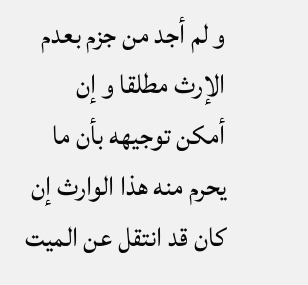و لم أجد من جزم بعدم الإرث مطلقا و إن أمكن توجيهه بأن ما يحرم منه هذا الوارث إن كان قد انتقل عن الميت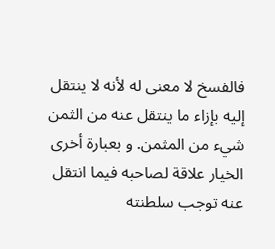فالفسخ لا معنى له لأنه لا ينتقل إليه بإزاء ما ينتقل عنه من الثمن شيء من المثمن. و بعبارة أخرى الخيار علاقة لصاحبه فيما انتقل عنه توجب سلطنته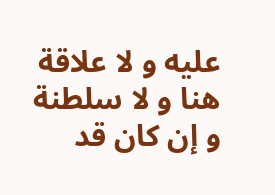عليه و لا علاقة هنا و لا سلطنة و إن كان قد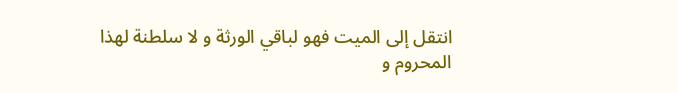انتقل إلى الميت فهو لباقي الورثة و لا سلطنة لهذا المحروم و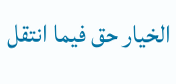الخيار حق فيما انتقل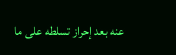عنه بعد إحراز تسلطه على ما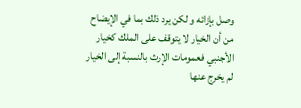وصل بإزائه و لكن يرد ذلك بما في الإيضاح من أن الخيار لا يتوقف على الملك كخيار الأجنبي فعمومات الإرث بالنسبة إلى الخيار لم يخرج عنها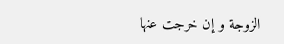الزوجة و إن خرجت عنها